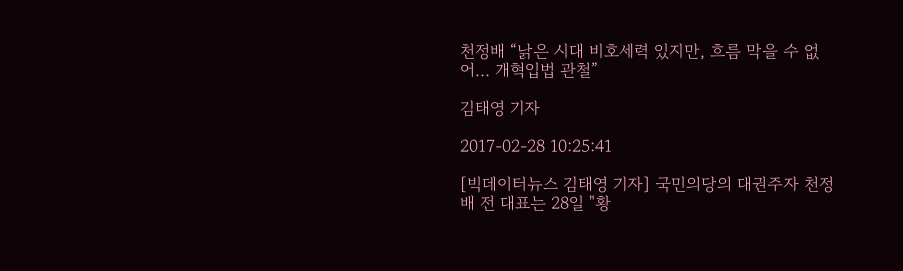천정배 “낡은 시대 비호세력 있지만, 흐름 막을 수 없어... 개혁입법 관철”

김태영 기자

2017-02-28 10:25:41

[빅데이터뉴스 김태영 기자] 국민의당의 대권주자 천정배 전 대표는 28일 "황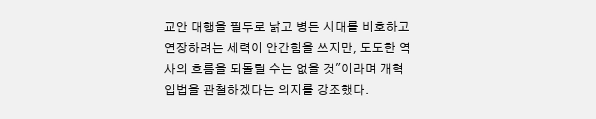교안 대행을 필두로 낡고 병든 시대를 비호하고 연장하려는 세력이 안간힘을 쓰지만, 도도한 역사의 흐름을 되돌릴 수는 없을 것"이라며 개혁입법을 관철하겠다는 의지를 강조했다.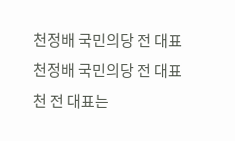천정배 국민의당 전 대표
천정배 국민의당 전 대표
천 전 대표는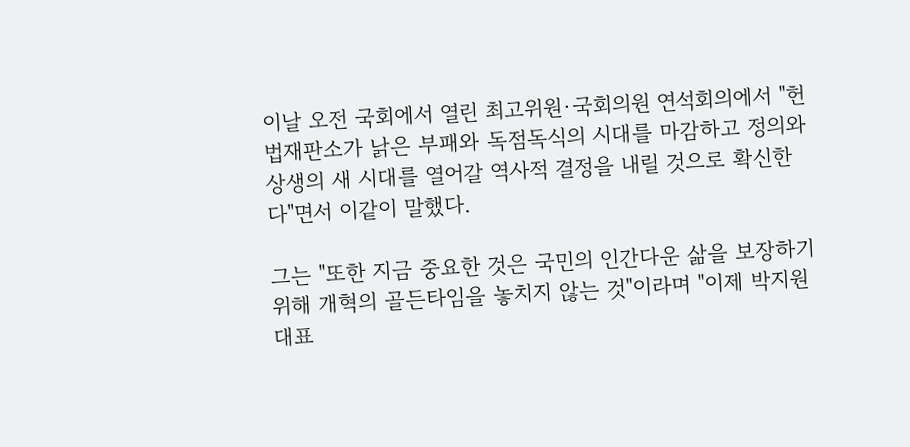이날 오전 국회에서 열린 최고위원·국회의원 연석회의에서 "헌법재판소가 낡은 부패와 독점독식의 시대를 마감하고 정의와 상생의 새 시대를 열어갈 역사적 결정을 내릴 것으로 확신한다"면서 이같이 말했다.

그는 "또한 지금 중요한 것은 국민의 인간다운 삶을 보장하기 위해 개혁의 골든타임을 놓치지 않는 것"이라며 "이제 박지원 대표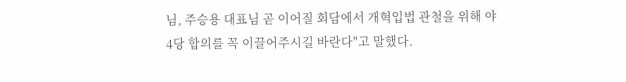님, 주승용 대표님 곧 이어질 회담에서 개혁입법 관철을 위해 야4당 합의를 꼭 이끌어주시길 바란다"고 말했다.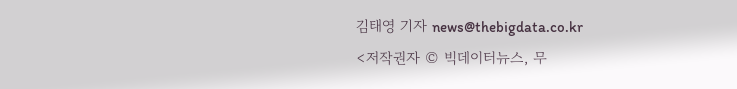김태영 기자 news@thebigdata.co.kr
<저작권자 © 빅데이터뉴스, 무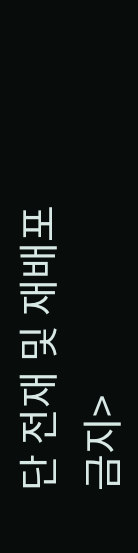단 전재 및 재배포 금지>